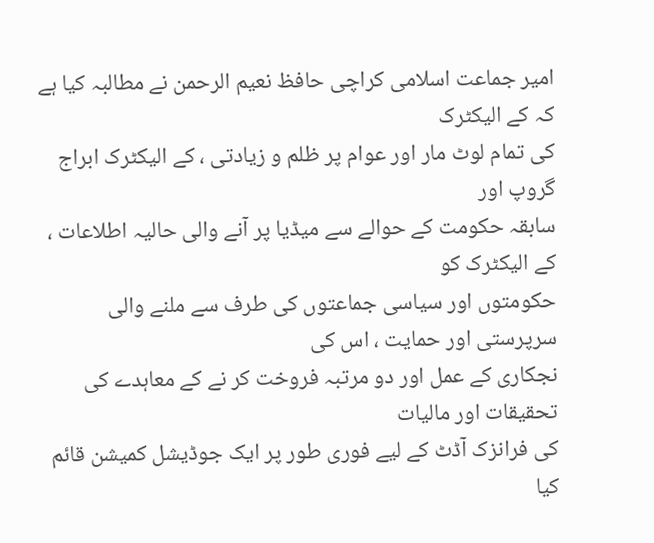امیر جماعت اسلامی کراچی حافظ نعیم الرحمن نے مطالبہ کیا ہے کہ کے الیکٹرک
کی تمام لوٹ مار اور عوام پر ظلم و زیادتی ، کے الیکٹرک ابراج گروپ اور
سابقہ حکومت کے حوالے سے میڈیا پر آنے والی حالیہ اطلاعات ، کے الیکٹرک کو
حکومتوں اور سیاسی جماعتوں کی طرف سے ملنے والی سرپرستی اور حمایت ، اس کی
نجکاری کے عمل اور دو مرتبہ فروخت کر نے کے معاہدے کی تحقیقات اور مالیات
کی فرانزک آڈٹ کے لیے فوری طور پر ایک جوڈیشل کمیشن قائم کیا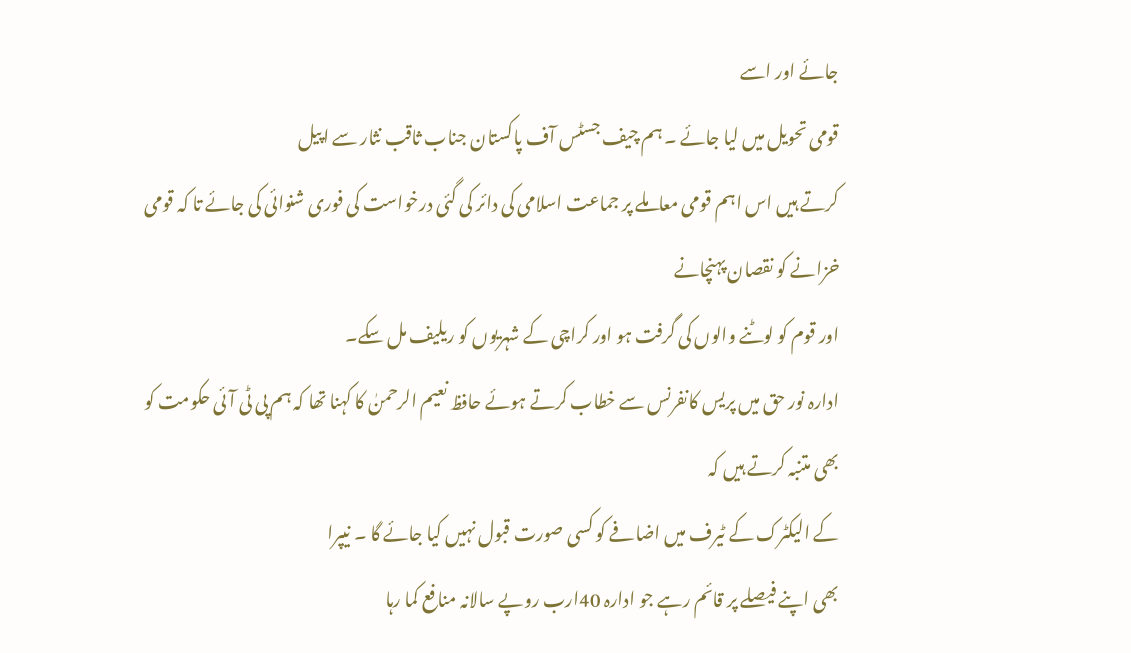جائے اور اسے
قومی تحویل میں لیا جائے ۔ ہم چیف جسٹس آف پاکستان جناب ثاقب نثار سے اپیل
کرتے ہیں اس اہم قومی معاملے پر جماعت اسلامی کی دائر کی گئی درخواست کی فوری شنوائی کی جائے تا کہ قومی خزانے کو نقصان پہنچانے
اور قوم کو لوٹنے والوں کی گرفت ہو اور کراچی کے شہریوں کو ریلیف مل سکے۔
ادارہ نور حق میں پریس کانفرنس سے خطاب کرتے ہوئے حافظ نعیم الرحمنٰ کا کہنا تھا کہ ہم پی ٹی آئی حکومت کو بھی متنبہ کرتے ہیں کہ
کے الیکٹرک کے ٹیرف میں اضافے کو کسی صورت قبول نہیں کیا جائے گا ۔ نیپرا
بھی اپنے فیصلے پر قائم رہے جو ادارہ 40ارب روپے سالانہ منافع کما رہا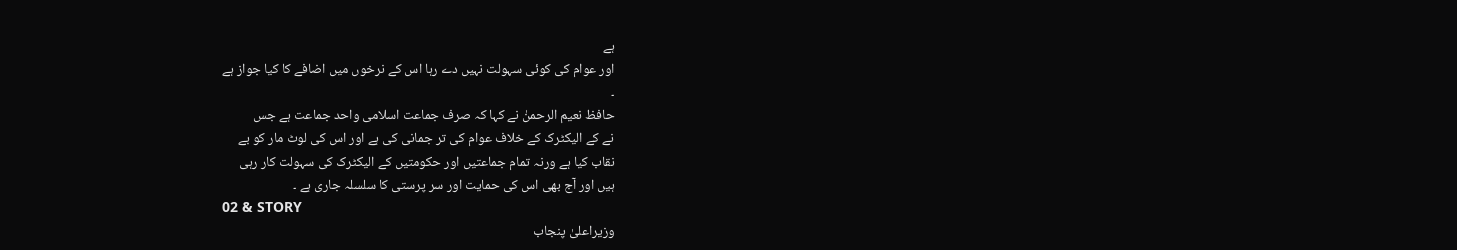ہے
اور عوام کی کوئی سہولت نہیں دے رہا اس کے نرخوں میں اضافے کا کیا جواز ہے
۔
حافظ نعیم الرحمنٰ نے کہا کہ صرف جماعت اسلامی واحد جماعت ہے جس
نے کے الیکٹرک کے خلاف عوام کی تر جمانی کی ہے اور اس کی لوٹ مار کو بے
نقاب کیا ہے ورنہ تمام جماعتیں اور حکومتیں کے الیکٹرک کی سہولت کار رہی
ہیں اور آج بھی اس کی حمایت اور سر پرستی کا سلسلہ جاری ہے ۔
02 & STORY
وزیراعلیٰ پنجاب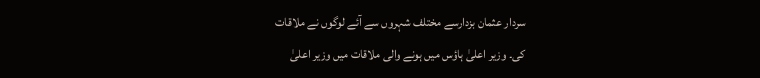سردار عثمان بزدارسے مختلف شہروں سے آئے لوگوں نے ملاقات
کی۔ وزیر اعلیٰ ہاؤس میں ہونے والی ملاقات میں وزیر اعلیٰ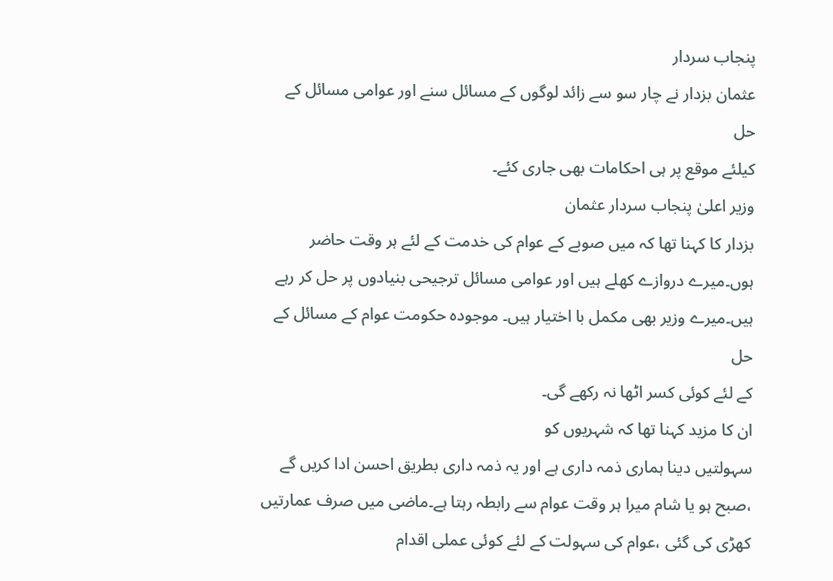پنجاب سردار
عثمان بزدار نے چار سو سے زائد لوگوں کے مسائل سنے اور عوامی مسائل کے حل
کیلئے موقع پر ہی احکامات بھی جاری کئے۔
وزیر اعلیٰ پنجاب سردار عثمان
بزدار کا کہنا تھا کہ میں صوبے کے عوام کی خدمت کے لئے ہر وقت حاضر
ہوں۔میرے دروازے کھلے ہیں اور عوامی مسائل ترجیحی بنیادوں پر حل کر رہے
ہیں۔میرے وزیر بھی مکمل با اختیار ہیں۔ موجودہ حکومت عوام کے مسائل کے حل
کے لئے کوئی کسر اٹھا نہ رکھے گی۔
ان کا مزید کہنا تھا کہ شہریوں کو
سہولتیں دینا ہماری ذمہ داری ہے اور یہ ذمہ داری بطریق احسن ادا کریں گے
،صبح ہو یا شام میرا ہر وقت عوام سے رابطہ رہتا ہے۔ماضی میں صرف عمارتیں
کھڑی کی گئی ،عوام کی سہولت کے لئے کوئی عملی اقدام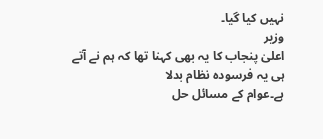نہیں کیا گیا۔
وزیر
اعلیٰ پنجاب کا یہ بھی کہنا تھا کہ ہم نے آتے ہی یہ فرسودہ نظام بدلا
ہے۔عوام کے مسائل حل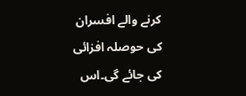کرنے والے افسران کی حوصلہ افزائی کی جائے گی۔اس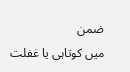ضمن
میں کوتاہی یا غفلت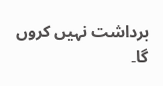برداشت نہیں کروں گا۔